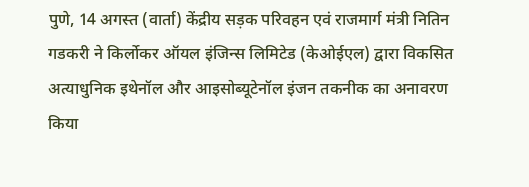पुणे, 14 अगस्त (वार्ता) केंद्रीय सड़क परिवहन एवं राजमार्ग मंत्री नितिन गडकरी ने किर्लोकर ऑयल इंजिन्स लिमिटेड (केओईएल) द्वारा विकसित अत्याधुनिक इथेनॉल और आइसोब्यूटेनॉल इंजन तकनीक का अनावरण किया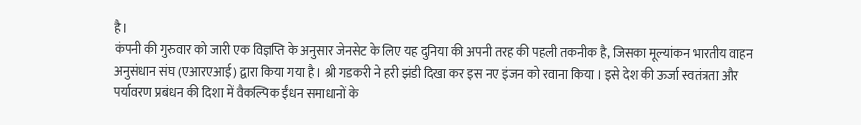है।
कंपनी की गुरुवार को जारी एक विज्ञप्ति के अनुसार जेनसेट के लिए यह दुनिया की अपनी तरह की पहली तकनीक है, जिसका मूल्यांकन भारतीय वाहन अनुसंधान संघ (एआरएआई) द्वारा किया गया है। श्री गडकरी ने हरी झंडी दिखा कर इस नए इंजन को रवाना किया । इसे देश की ऊर्जा स्वतंत्रता और पर्यावरण प्रबंधन की दिशा में वैकल्पिक ईंधन समाधानों के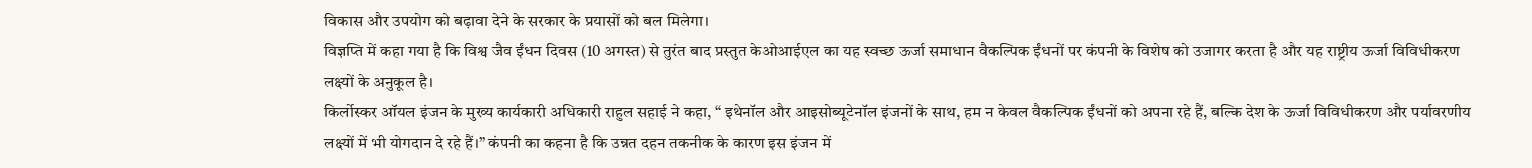विकास और उपयोग को बढ़ावा देने के सरकार के प्रयासों को बल मिलेगा।
विज्ञप्ति में कहा गया है कि विश्व जैव ईंधन दिवस (10 अगस्त) से तुरंत बाद प्रस्तुत केओआईएल का यह स्वच्छ ऊर्जा समाधान वैकल्पिक ईंधनों पर कंपनी के विशेष को उजागर करता है और यह राष्ट्रीय ऊर्जा विविधीकरण लक्ष्यों के अनुकूल है।
किर्लोस्कर ऑयल इंजन के मुख्य कार्यकारी अधिकारी राहुल सहाई ने कहा, “ इथेनॉल और आइसोब्यूटेनॉल इंजनों के साथ, हम न केवल वैकल्पिक ईंधनों को अपना रहे हैं, बल्कि देश के ऊर्जा विविधीकरण और पर्यावरणीय लक्ष्यों में भी योगदान दे रहे हैं।” कंपनी का कहना है कि उन्नत दहन तकनीक के कारण इस इंजन में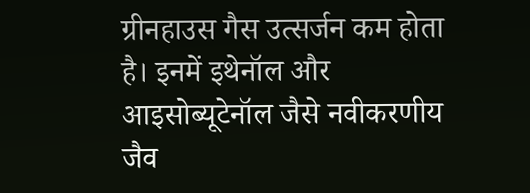ग्रीनहाउस गैस उत्सर्जन कम होता है। इनमें इथेनॉल और आइसोब्यूटेनॉल जैसे नवीकरणीय जैव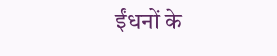ईंधनों के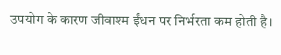उपयोग के कारण जीवाश्म ईंधन पर निर्भरता कम होती है।